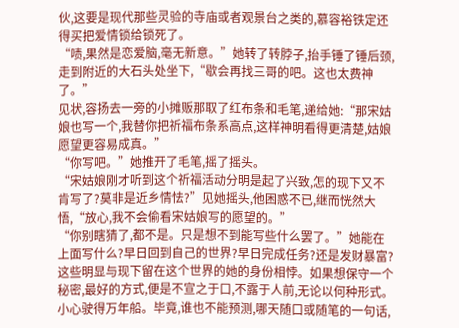伙,这要是现代那些灵验的寺庙或者观景台之类的,慕容裕铁定还得买把爱情锁给锁死了。
“啧,果然是恋爱脑,毫无新意。”她转了转脖子,抬手锤了锤后颈,走到附近的大石头处坐下,“歇会再找三哥的吧。这也太费神了。”
见状,容扬去一旁的小摊贩那取了红布条和毛笔,递给她:“那宋姑娘也写一个,我替你把祈福布条系高点,这样神明看得更清楚,姑娘愿望更容易成真。”
“你写吧。”她推开了毛笔,摇了摇头。
“宋姑娘刚才听到这个祈福活动分明是起了兴致,怎的现下又不肯写了?莫非是近乡情怯?”见她摇头,他困惑不已,继而恍然大悟,“放心,我不会偷看宋姑娘写的愿望的。”
“你别瞎猜了,都不是。只是想不到能写些什么罢了。”她能在上面写什么?早日回到自己的世界?早日完成任务?还是发财暴富?
这些明显与现下留在这个世界的她的身份相悖。如果想保守一个秘密,最好的方式,便是不宣之于口,不露于人前,无论以何种形式。
小心驶得万年船。毕竟,谁也不能预测,哪天随口或随笔的一句话,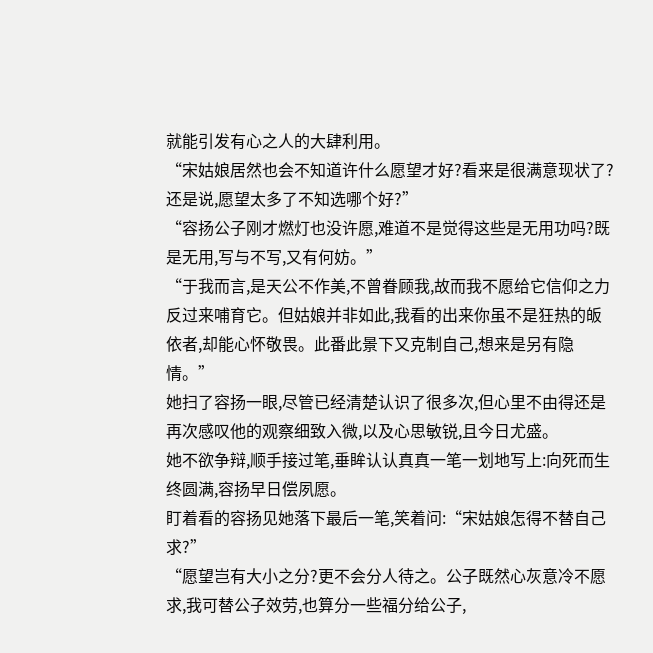就能引发有心之人的大肆利用。
“宋姑娘居然也会不知道许什么愿望才好?看来是很满意现状了?还是说,愿望太多了不知选哪个好?”
“容扬公子刚才燃灯也没许愿,难道不是觉得这些是无用功吗?既是无用,写与不写,又有何妨。”
“于我而言,是天公不作美,不曾眷顾我,故而我不愿给它信仰之力反过来哺育它。但姑娘并非如此,我看的出来你虽不是狂热的皈依者,却能心怀敬畏。此番此景下又克制自己,想来是另有隐情。”
她扫了容扬一眼,尽管已经清楚认识了很多次,但心里不由得还是再次感叹他的观察细致入微,以及心思敏锐,且今日尤盛。
她不欲争辩,顺手接过笔,垂眸认认真真一笔一划地写上:向死而生终圆满,容扬早日偿夙愿。
盯着看的容扬见她落下最后一笔,笑着问:“宋姑娘怎得不替自己求?”
“愿望岂有大小之分?更不会分人待之。公子既然心灰意冷不愿求,我可替公子效劳,也算分一些福分给公子,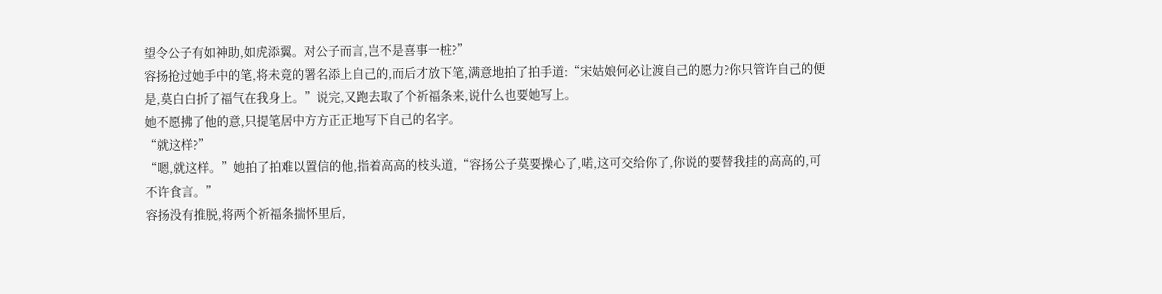望令公子有如神助,如虎添翼。对公子而言,岂不是喜事一桩?”
容扬抢过她手中的笔,将未竟的署名添上自己的,而后才放下笔,满意地拍了拍手道:“宋姑娘何必让渡自己的愿力?你只管许自己的便是,莫白白折了福气在我身上。”说完,又跑去取了个祈福条来,说什么也要她写上。
她不愿拂了他的意,只提笔居中方方正正地写下自己的名字。
“就这样?”
“嗯,就这样。”她拍了拍难以置信的他,指着高高的枝头道,“容扬公子莫要操心了,喏,这可交给你了,你说的要替我挂的高高的,可不许食言。”
容扬没有推脱,将两个祈福条揣怀里后,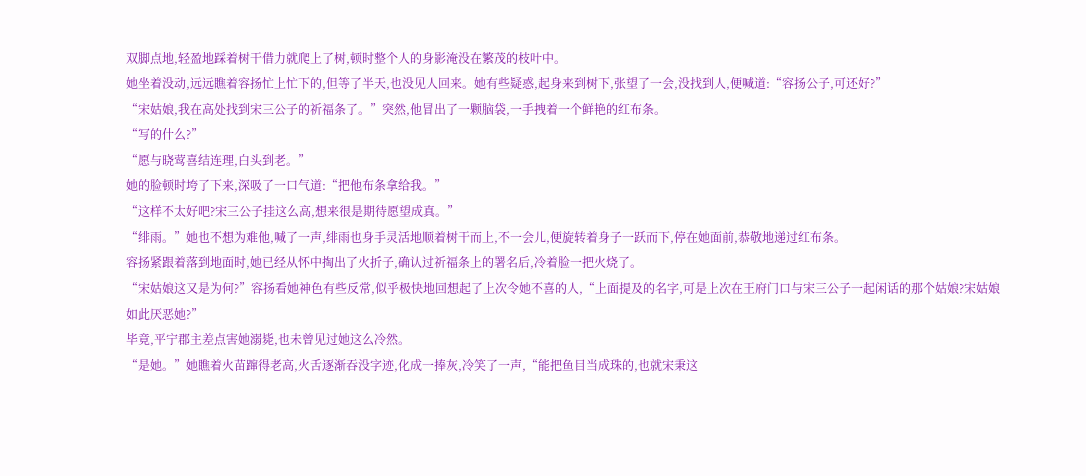双脚点地,轻盈地踩着树干借力就爬上了树,顿时整个人的身影淹没在繁茂的枝叶中。
她坐着没动,远远瞧着容扬忙上忙下的,但等了半天,也没见人回来。她有些疑惑,起身来到树下,张望了一会,没找到人,便喊道:“容扬公子,可还好?”
“宋姑娘,我在高处找到宋三公子的祈福条了。”突然,他冒出了一颗脑袋,一手拽着一个鲜艳的红布条。
“写的什么?”
“愿与晓莺喜结连理,白头到老。”
她的脸顿时垮了下来,深吸了一口气道:“把他布条拿给我。”
“这样不太好吧?宋三公子挂这么高,想来很是期待愿望成真。”
“绯雨。”她也不想为难他,喊了一声,绯雨也身手灵活地顺着树干而上,不一会儿,便旋转着身子一跃而下,停在她面前,恭敬地递过红布条。
容扬紧跟着落到地面时,她已经从怀中掏出了火折子,确认过祈福条上的署名后,冷着脸一把火烧了。
“宋姑娘这又是为何?”容扬看她神色有些反常,似乎极快地回想起了上次令她不喜的人,“上面提及的名字,可是上次在王府门口与宋三公子一起闲话的那个姑娘?宋姑娘如此厌恶她?”
毕竟,平宁郡主差点害她溺毙,也未曾见过她这么冷然。
“是她。”她瞧着火苗蹿得老高,火舌逐渐吞没字迹,化成一捧灰,冷笑了一声,“能把鱼目当成珠的,也就宋秉这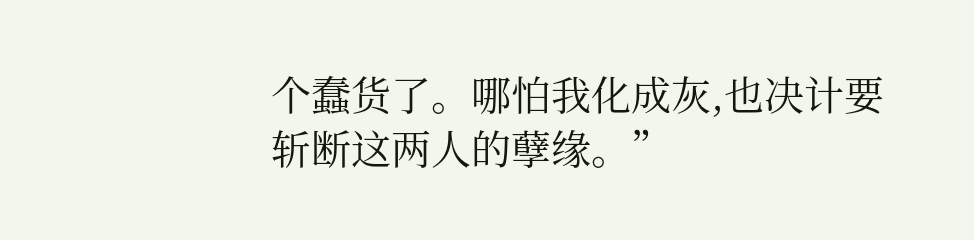个蠢货了。哪怕我化成灰,也决计要斩断这两人的孽缘。”